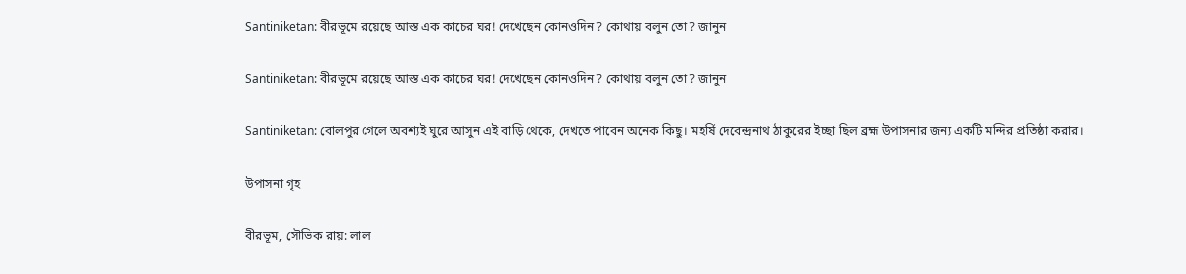Santiniketan: বীরভূমে রয়েছে আস্ত এক কাচের ঘর! দেখেছেন কোনওদিন? কোথায় বলুন তো? জানুন

Santiniketan: বীরভূমে রয়েছে আস্ত এক কাচের ঘর! দেখেছেন কোনওদিন? কোথায় বলুন তো? জানুন

Santiniketan: বোলপুর গেলে অবশ্যই ঘুরে আসুন এই বাড়ি থেকে, দেখতে পাবেন অনেক কিছু। মহর্ষি দেবেন্দ্রনাথ ঠাকুরের ইচ্ছা ছিল ব্রহ্ম উপাসনার জন্য একটি মন্দির প্রতিষ্ঠা করার।

উপাসনা গৃহ

বীরভূম, সৌভিক রায়: লাল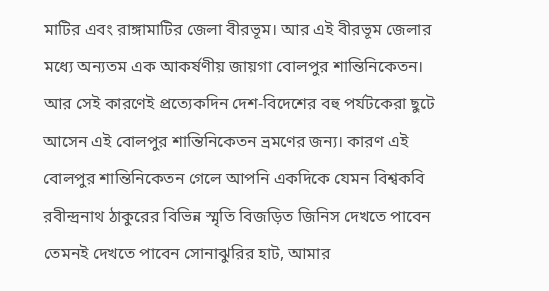মাটির এবং রাঙ্গামাটির জেলা বীরভূম। আর এই বীরভূম জেলার মধ্যে অন্যতম এক আকর্ষণীয় জায়গা বোলপুর শান্তিনিকেতন। আর সেই কারণেই প্রত্যেকদিন দেশ-বিদেশের বহু পর্যটকেরা ছুটে আসেন এই বোলপুর শান্তিনিকেতন ভ্রমণের জন্য। কারণ এই বোলপুর শান্তিনিকেতন গেলে আপনি একদিকে যেমন বিশ্বকবি রবীন্দ্রনাথ ঠাকুরের বিভিন্ন স্মৃতি বিজড়িত জিনিস দেখতে পাবেন তেমনই দেখতে পাবেন সোনাঝুরির হাট, আমার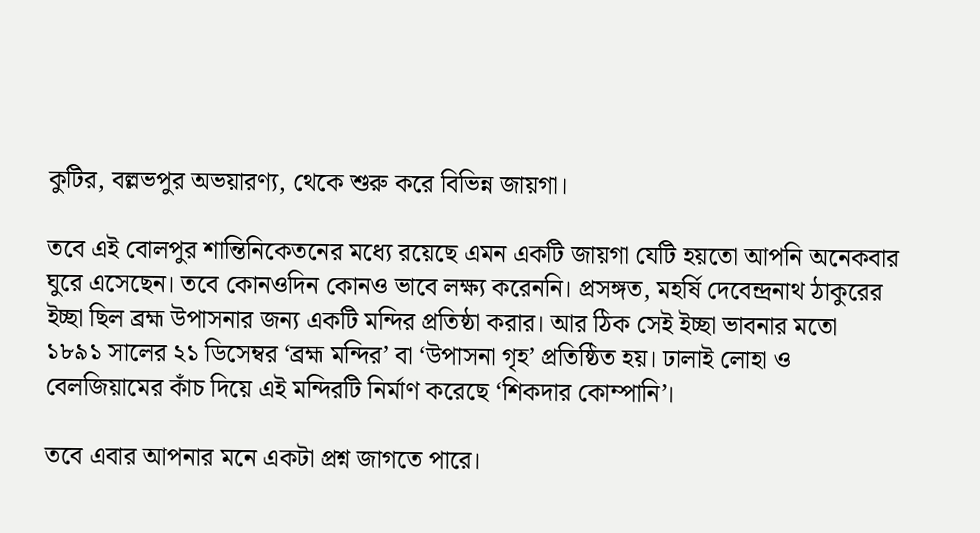কুটির, বল্লভপুর অভয়ারণ্য, থেকে শুরু করে বিভিন্ন জায়গা।

তবে এই বোলপুর শান্তিনিকেতনের মধ্যে রয়েছে এমন একটি জায়গা যেটি হয়তো আপনি অনেকবার ঘুরে এসেছেন। তবে কোনওদিন কোনও ভাবে লক্ষ্য করেননি। প্রসঙ্গত, মহর্ষি দেবেন্দ্রনাথ ঠাকুরের ইচ্ছা ছিল ব্রহ্ম উপাসনার জন্য একটি মন্দির প্রতিষ্ঠা করার। আর ঠিক সেই ইচ্ছা ভাবনার মতো ১৮৯১ সালের ২১ ডিসেম্বর ‘ব্রহ্ম মন্দির’ বা ‘উপাসনা গৃহ’ প্রতিষ্ঠিত হয়। ঢালাই লোহা ও বেলজিয়ামের কাঁচ দিয়ে এই মন্দিরটি নির্মাণ করেছে ‘শিকদার কোম্পানি’।

তবে এবার আপনার মনে একটা প্রশ্ন জাগতে পারে।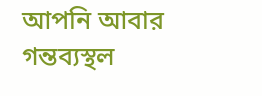আপনি আবার গন্তব্যস্থল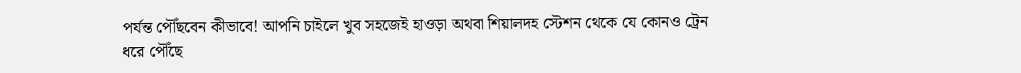পর্যন্ত পৌঁছবেন কীভাবে! আপনি চাইলে খুব সহজেই হাওড়া অথবা শিয়ালদহ স্টেশন থেকে যে কোনও ট্রেন ধরে পৌঁছে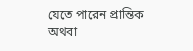যেতে পারেন প্রান্তিক অথবা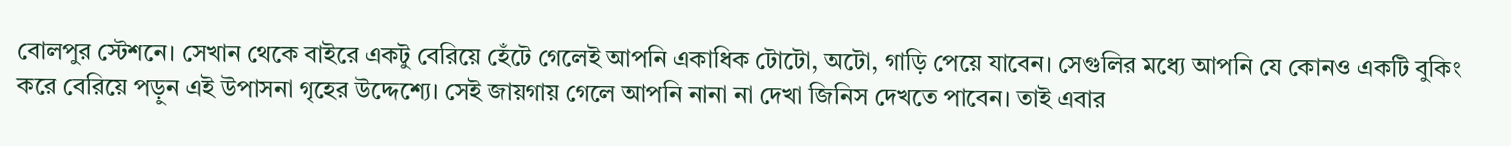বোলপুর স্টেশনে। সেখান থেকে বাইরে একটু বেরিয়ে হেঁটে গেলেই আপনি একাধিক টোটো, অটো, গাড়ি পেয়ে যাবেন। সেগুলির মধ্যে আপনি যে কোনও একটি বুকিং করে বেরিয়ে পড়ুন এই উপাসনা গৃহের উদ্দেশ্যে। সেই জায়গায় গেলে আপনি নানা না দেখা জিনিস দেখতে পাবেন। তাই এবার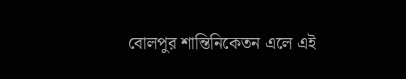বোলপুর শান্তিনিকেতন এলে এই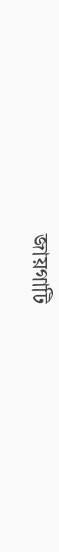জায়গাটি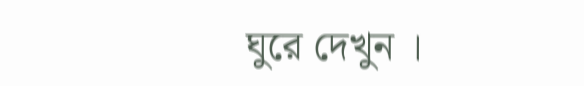ঘুরে দেখুন ।